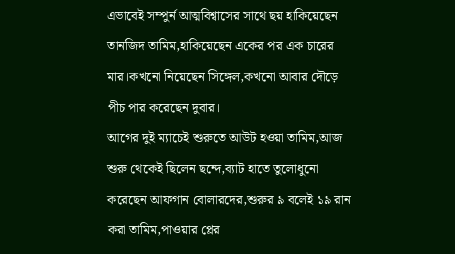এভাবেই সম্পুর্ন আত্মবিশ্বাসের সাথে ছয় হাকিয়েছেন তানজিদ তামিম,হাকিয়েছেন একের পর এক চারের মার।কখনো নিয়েছেন সিঙ্গেল,কখনো আবার দৌড়ে পীচ পার করেছেন দুবার।
আগের দুই ম্যাচেই শুরুতে আউট হওয়া তামিম,আজ শুরু থেকেই ছিলেন ছন্দে,ব্যাট হাতে তুলোধুনো করেছেন আফগান বোলারদের,শুরুর ৯ বলেই ১৯ রান করা তামিম,পাওয়ার প্লের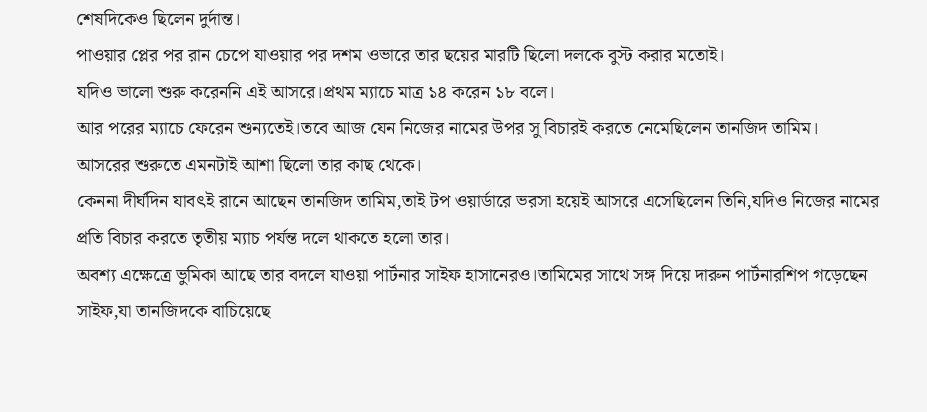শেষদিকেও ছিলেন দুর্দান্ত।
পাওয়ার প্লের পর রান চেপে যাওয়ার পর দশম ওভারে তার ছয়ের মারটি ছিলো দলকে বুস্ট করার মতোই।
যদিও ভালো শুরু করেননি এই আসরে।প্রথম ম্যাচে মাত্র ১৪ করেন ১৮ বলে।
আর পরের ম্যাচে ফেরেন শুন্যতেই।তবে আজ যেন নিজের নামের উপর সু বিচারই করতে নেমেছিলেন তানজিদ তামিম।
আসরের শুরুতে এমনটাই আশা ছিলো তার কাছ থেকে।
কেননা দীর্ঘদিন যাবৎই রানে আছেন তানজিদ তামিম,তাই টপ ওয়ার্ডারে ভরসা হয়েই আসরে এসেছিলেন তিনি,যদিও নিজের নামের প্রতি বিচার করতে তৃতীয় ম্যাচ পর্যন্ত দলে থাকতে হলো তার।
অবশ্য এক্ষেত্রে ভুমিকা আছে তার বদলে যাওয়া পার্টনার সাইফ হাসানেরও।তামিমের সাথে সঙ্গ দিয়ে দারুন পার্টনারশিপ গড়েছেন সাইফ,যা তানজিদকে বাচিয়েছে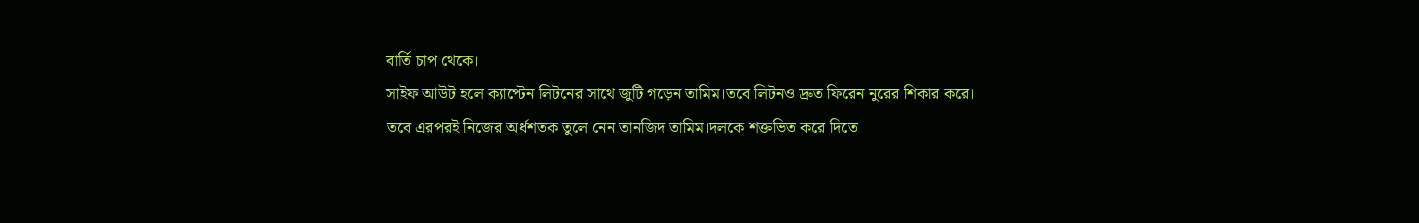বার্তি চাপ থেকে।
সাইফ আউট হলে ক্যাপ্টেন লিটনের সাথে জুটি গড়েন তামিম।তবে লিটনও দ্রুত ফিরেন নুরের শিকার করে।
তবে এরপরই নিজের অর্ধশতক তুলে নেন তানজিদ তামিম।দলকে শক্তভিত করে দিতে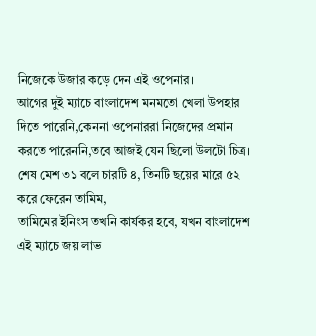নিজেকে উজার কড়ে দেন এই ওপেনার।
আগের দুই ম্যাচে বাংলাদেশ মনমতো খেলা উপহার দিতে পারেনি,কেননা ওপেনাররা নিজেদের প্রমান করতে পারেননি,তবে আজই যেন ছিলো উলটো চিত্র।
শেষ মেশ ৩১ বলে চারটি ৪, তিনটি ছয়ের মারে ৫২ করে ফেরেন তামিম,
তামিমের ইনিংস তখনি কার্যকর হবে, যখন বাংলাদেশ এই ম্যাচে জয় লাভ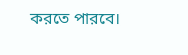করতে পারবে।